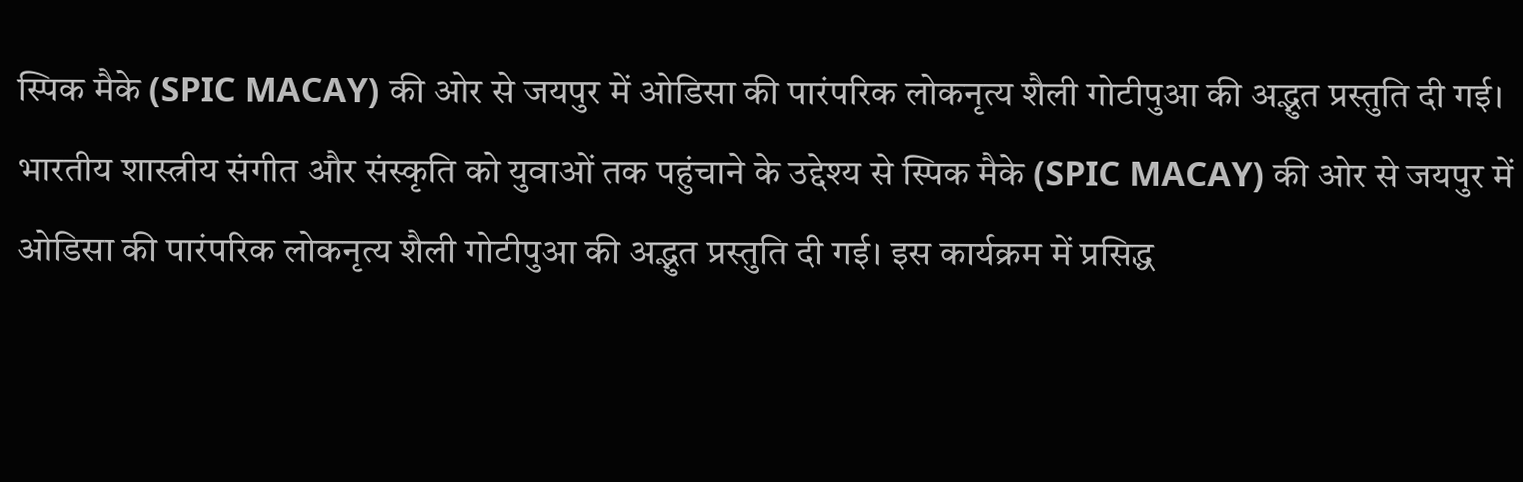स्पिक मैके (SPIC MACAY) की ओर से जयपुर में ओडिसा की पारंपरिक लोकनृत्य शैली गोटीपुआ की अद्भुत प्रस्तुति दी गई।
भारतीय शास्त्रीय संगीत और संस्कृति को युवाओं तक पहुंचाने के उद्देश्य से स्पिक मैके (SPIC MACAY) की ओर से जयपुर में ओडिसा की पारंपरिक लोकनृत्य शैली गोटीपुआ की अद्भुत प्रस्तुति दी गई। इस कार्यक्रम में प्रसिद्ध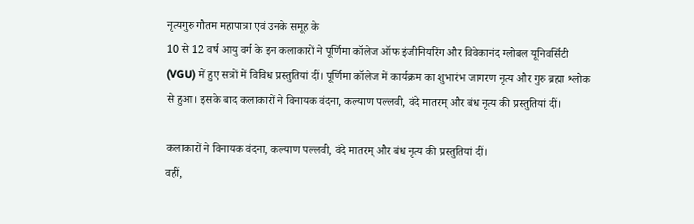नृत्यगुरु गौतम महापात्रा एवं उनके समूह के
10 से 12 वर्ष आयु वर्ग के इन कलाकारों ने पूर्णिमा कॉलेज ऑफ इंजीनियरिंग और विवेकानंद ग्लोबल यूनिवर्सिटी (VGU) में हुए सत्रों में विविध प्रस्तुतियां दीं। पूर्णिमा कॉलेज में कार्यक्रम का शुभारंभ जागरण नृत्य और गुरु ब्रह्मा श्लोक से हुआ। इसके बाद कलाकारों ने विनायक वंदना, कल्याण पल्लवी, वंदे मातरम् और बंध नृत्य की प्रस्तुतियां दीं।

कलाकारों ने विनायक वंदना, कल्याण पल्लवी, वंदे मातरम् और बंध नृत्य की प्रस्तुतियां दीं।
वहीं,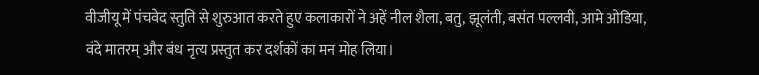वीजीयू में पंचवेद स्तुति से शुरुआत करते हुए कलाकारों ने अहें नील शैला, बतु, झूलंती, बसंत पल्लवी, आमे ओडिया, वंदे मातरम् और बंध नृत्य प्रस्तुत कर दर्शकों का मन मोह लिया।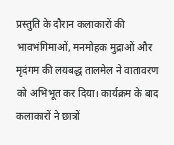प्रस्तुति के दौरान कलाकारों की भावभंगिमाओं, मनमोहक मुद्राओं और मृदंगम की लयबद्ध तालमेल ने वातावरण को अभिभूत कर दिया। कार्यक्रम के बाद कलाकारों ने छात्रों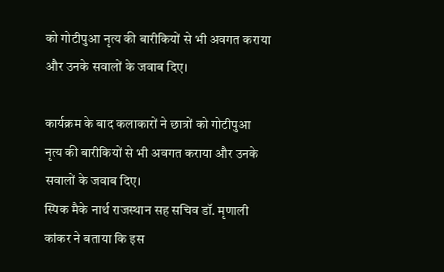को गोटीपुआ नृत्य की बारीकियों से भी अवगत कराया और उनके सवालों के जवाब दिए।

कार्यक्रम के बाद कलाकारों ने छात्रों को गोटीपुआ नृत्य की बारीकियों से भी अवगत कराया और उनके सवालों के जवाब दिए।
स्पिक मैके नार्थ राजस्थान सह सचिव डॉ. मृणाली कांकर ने बताया कि इस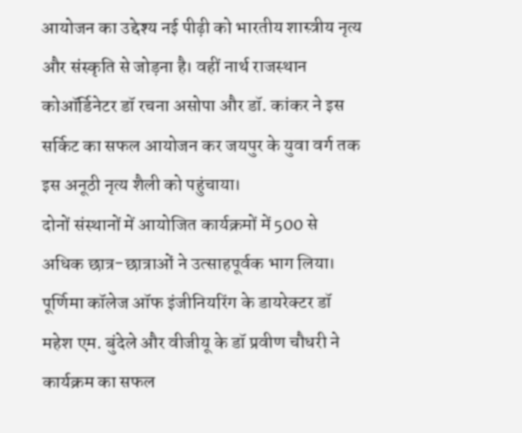आयोजन का उद्देश्य नई पीढ़ी को भारतीय शास्त्रीय नृत्य और संस्कृति से जोड़ना है। वहीं नार्थ राजस्थान कोऑर्डिनेटर डॉ रचना असोपा और डॉ. कांकर ने इस सर्किट का सफल आयोजन कर जयपुर के युवा वर्ग तक इस अनूठी नृत्य शैली को पहुंचाया।
दोनों संस्थानों में आयोजित कार्यक्रमों में 500 से अधिक छात्र-छात्राओं ने उत्साहपूर्वक भाग लिया। पूर्णिमा कॉलेज ऑफ इंजीनियरिंग के डायरेक्टर डॉ महेश एम. बुंदेले और वीजीयू के डॉ प्रवीण चौधरी ने कार्यक्रम का सफल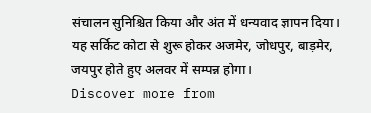संचालन सुनिश्चित किया और अंत में धन्यवाद ज्ञापन दिया। यह सर्किट कोटा से शुरू होकर अजमेर, जोधपुर, बाड़मेर, जयपुर होते हुए अलवर में सम्पन्न होगा।
Discover more from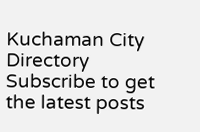Kuchaman City Directory
Subscribe to get the latest posts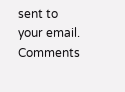sent to your email.
Comments